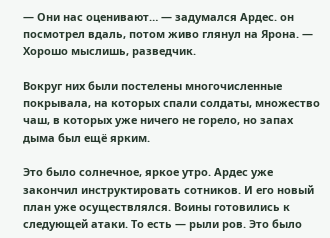— Они нас оценивают… — задумался Ардес. он посмотрел вдаль, потом живо глянул на Ярона. — Хорошо мыслишь, разведчик.

Вокруг них были постелены многочисленные покрывала, на которых спали солдаты, множество чаш, в которых уже ничего не горело, но запах дыма был ещё ярким.

Это было солнечное, яркое утро. Ардес уже закончил инструктировать сотников. И его новый план уже осуществлялся. Воины готовились к следующей атаки. То есть — рыли ров. Это было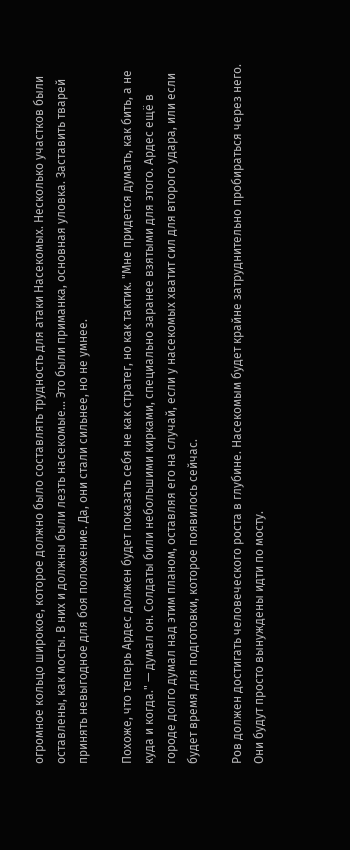огромное кольцо широкое, которое должно было составлять трудность для атаки Насекомых. Несколько участков были оставлены, как мосты. В них и должны были лезть насекомые… Это были приманка, основная уловка. Заставить тварей принять невыгодное для боя положение. Да, они стали сильнее, но не умнее.

Похоже, что теперь Ардес должен будет показать себя не как стратег, но как тактик. "Мне придется думать, как бить, а не куда и когда." — думал он. Солдаты били небольшими кирками, специально заранее взятыми для этого. Ардес ещё в городе долго думал над этим планом, оставляя его на случай, если у насекомых хватит сил для второго удара, или если будет время для подготовки, которое появилось сейчас.

Ров должен достигать человеческого роста в глубине. Насекомым будет крайне затруднительно пробираться через него. Они будут просто вынуждены идти по мосту.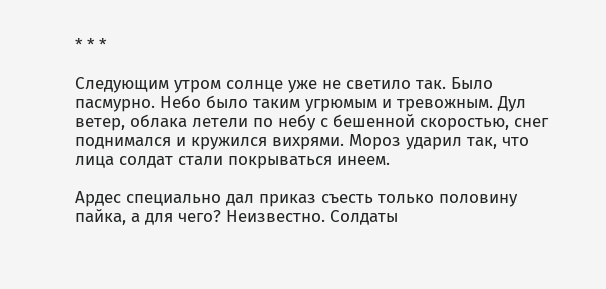* * *

Следующим утром солнце уже не светило так. Было пасмурно. Небо было таким угрюмым и тревожным. Дул ветер, облака летели по небу с бешенной скоростью, снег поднимался и кружился вихрями. Мороз ударил так, что лица солдат стали покрываться инеем.

Ардес специально дал приказ съесть только половину пайка, а для чего? Неизвестно. Солдаты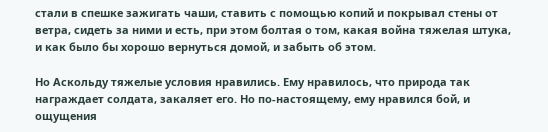стали в спешке зажигать чаши, ставить с помощью копий и покрывал стены от ветра, сидеть за ними и есть, при этом болтая о том, какая война тяжелая штука, и как было бы хорошо вернуться домой, и забыть об этом.

Но Аскольду тяжелые условия нравились. Ему нравилось, что природа так награждает солдата, закаляет его. Но по-настоящему, ему нравился бой, и ощущения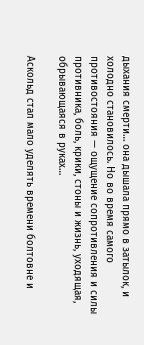дыхания смерти… она дышала прямо в затылок, и холодно становилось. Но во время самого противостояния — ощущение сопротивления и силы противника, боль, крики, стоны и жизнь, уходящая, обрывающаяся в руках…

Аскольд стал мало уделять времени болтовне и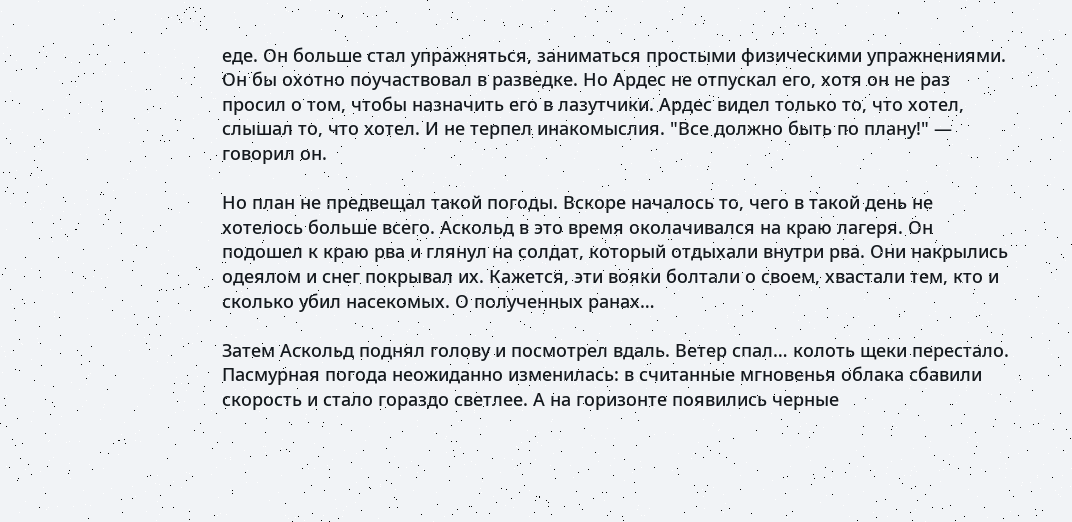еде. Он больше стал упражняться, заниматься простыми физическими упражнениями. Он бы охотно поучаствовал в разведке. Но Ардес не отпускал его, хотя он не раз просил о том, чтобы назначить его в лазутчики. Ардес видел только то, что хотел, слышал то, что хотел. И не терпел инакомыслия. "Все должно быть по плану!" — говорил он.

Но план не предвещал такой погоды. Вскоре началось то, чего в такой день не хотелось больше всего. Аскольд в это время околачивался на краю лагеря. Он подошел к краю рва и глянул на солдат, который отдыхали внутри рва. Они накрылись одеялом и снег покрывал их. Кажется, эти вояки болтали о своем, хвастали тем, кто и сколько убил насекомых. О полученных ранах…

Затем Аскольд поднял голову и посмотрел вдаль. Ветер спал… колоть щеки перестало. Пасмурная погода неожиданно изменилась: в считанные мгновенья облака сбавили скорость и стало гораздо светлее. А на горизонте появились черные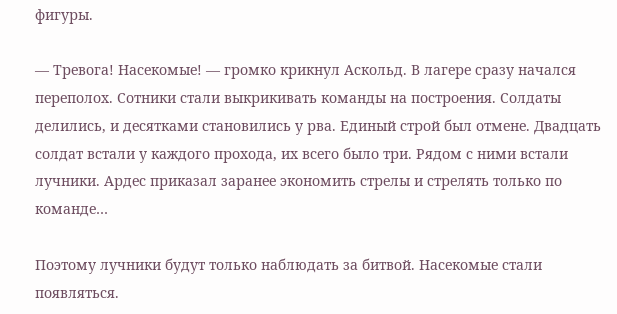фигуры.

— Тревога! Насекомые! — громко крикнул Аскольд. В лагере сразу начался переполох. Сотники стали выкрикивать команды на построения. Солдаты делились, и десятками становились у рва. Единый строй был отмене. Двадцать солдат встали у каждого прохода, их всего было три. Рядом с ними встали лучники. Ардес приказал заранее экономить стрелы и стрелять только по команде…

Поэтому лучники будут только наблюдать за битвой. Насекомые стали появляться.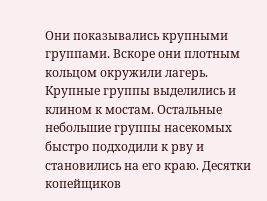Они показывались крупными группами. Вскоре они плотным кольцом окружили лагерь. Крупные группы выделились и клином к мостам. Остальные небольшие группы насекомых быстро подходили к рву и становились на его краю. Десятки копейщиков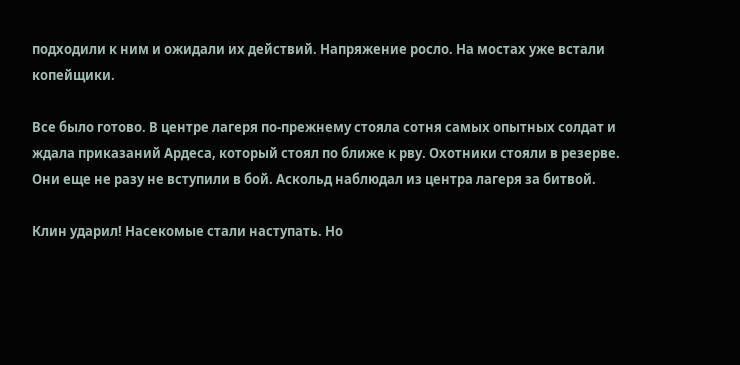подходили к ним и ожидали их действий. Напряжение росло. На мостах уже встали копейщики.

Все было готово. В центре лагеря по-прежнему стояла сотня самых опытных солдат и ждала приказаний Ардеса, который стоял по ближе к рву. Охотники стояли в резерве. Они еще не разу не вступили в бой. Аскольд наблюдал из центра лагеря за битвой.

Клин ударил! Насекомые стали наступать. Но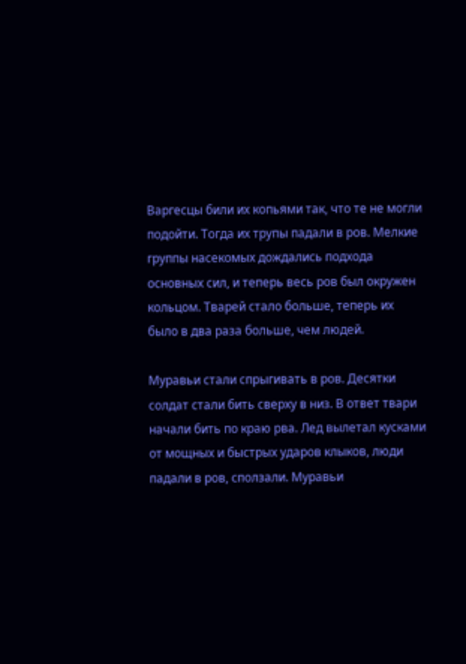Варгесцы били их копьями так, что те не могли подойти. Тогда их трупы падали в ров. Мелкие группы насекомых дождались подхода основных сил, и теперь весь ров был окружен кольцом. Тварей стало больше, теперь их было в два раза больше, чем людей.

Муравьи стали спрыгивать в ров. Десятки солдат стали бить сверху в низ. В ответ твари начали бить по краю рва. Лед вылетал кусками от мощных и быстрых ударов клыков, люди падали в ров, сползали. Муравьи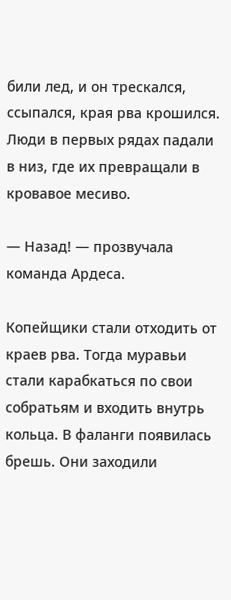били лед, и он трескался, ссыпался, края рва крошился. Люди в первых рядах падали в низ, где их превращали в кровавое месиво.

— Назад! — прозвучала команда Ардеса.

Копейщики стали отходить от краев рва. Тогда муравьи стали карабкаться по свои собратьям и входить внутрь кольца. В фаланги появилась брешь. Они заходили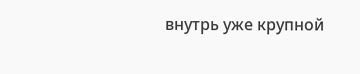внутрь уже крупной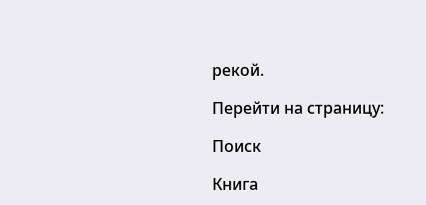рекой.

Перейти на страницу:

Поиск

Книга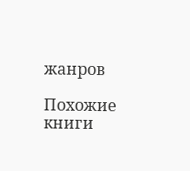жанров

Похожие книги